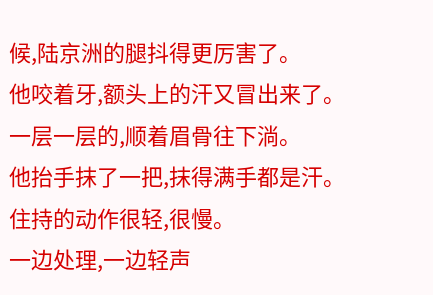候,陆京洲的腿抖得更厉害了。
他咬着牙,额头上的汗又冒出来了。
一层一层的,顺着眉骨往下淌。
他抬手抹了一把,抹得满手都是汗。
住持的动作很轻,很慢。
一边处理,一边轻声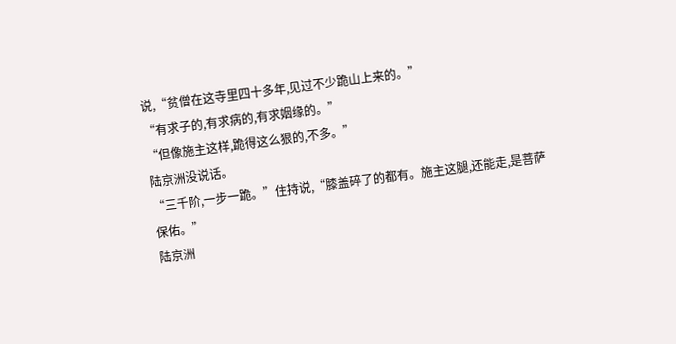说,“贫僧在这寺里四十多年,见过不少跪山上来的。”
“有求子的,有求病的,有求姻缘的。”
“但像施主这样,跪得这么狠的,不多。”
陆京洲没说话。
“三千阶,一步一跪。”住持说,“膝盖碎了的都有。施主这腿,还能走,是菩萨保佑。”
陆京洲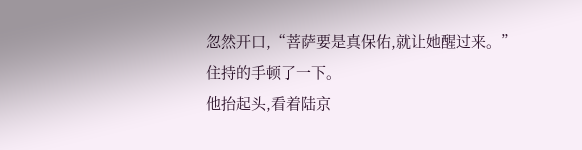忽然开口,“菩萨要是真保佑,就让她醒过来。”
住持的手顿了一下。
他抬起头,看着陆京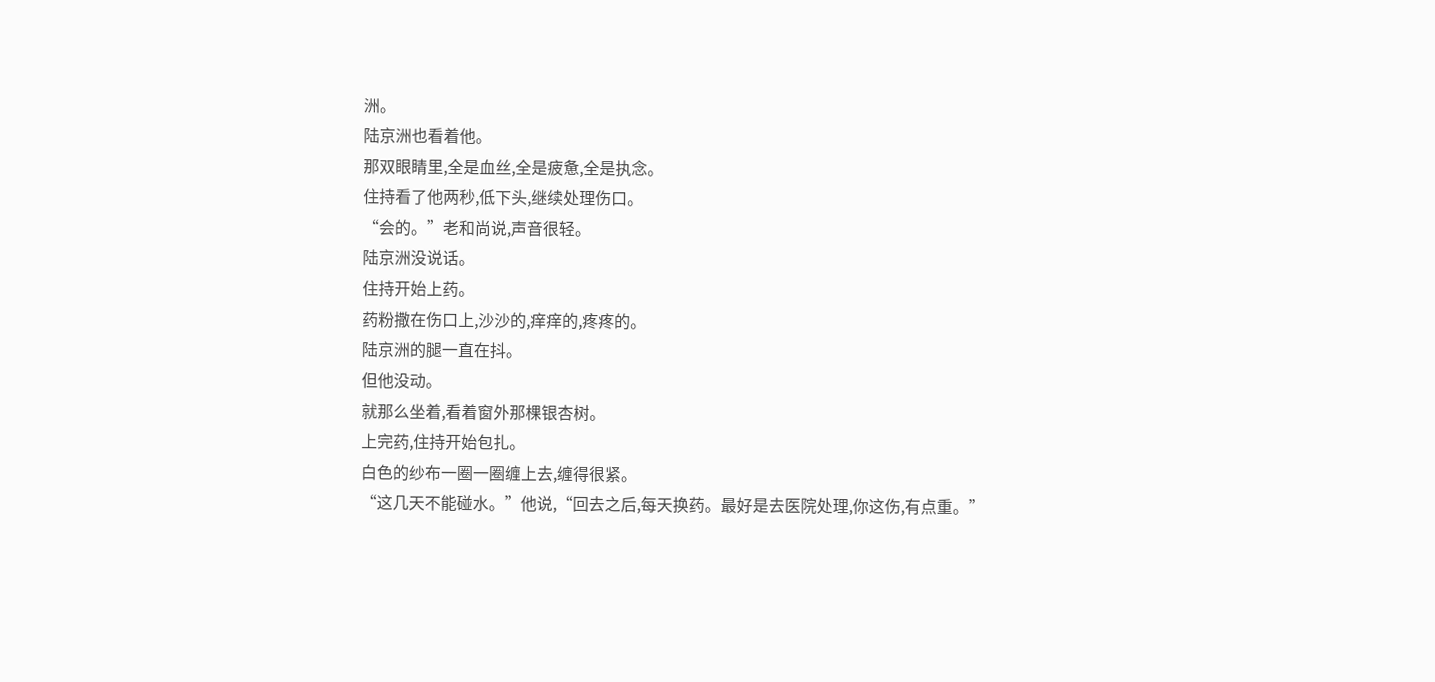洲。
陆京洲也看着他。
那双眼睛里,全是血丝,全是疲惫,全是执念。
住持看了他两秒,低下头,继续处理伤口。
“会的。”老和尚说,声音很轻。
陆京洲没说话。
住持开始上药。
药粉撒在伤口上,沙沙的,痒痒的,疼疼的。
陆京洲的腿一直在抖。
但他没动。
就那么坐着,看着窗外那棵银杏树。
上完药,住持开始包扎。
白色的纱布一圈一圈缠上去,缠得很紧。
“这几天不能碰水。”他说,“回去之后,每天换药。最好是去医院处理,你这伤,有点重。”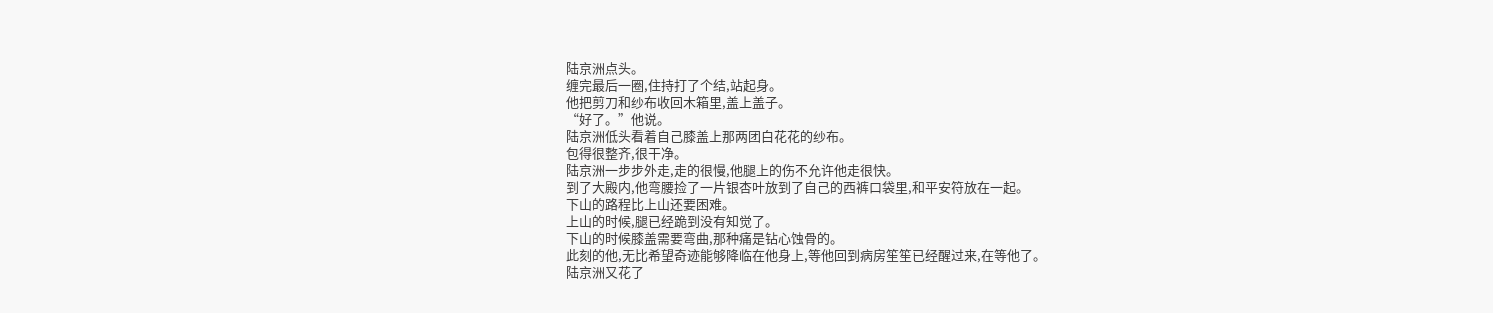陆京洲点头。
缠完最后一圈,住持打了个结,站起身。
他把剪刀和纱布收回木箱里,盖上盖子。
“好了。”他说。
陆京洲低头看着自己膝盖上那两团白花花的纱布。
包得很整齐,很干净。
陆京洲一步步外走,走的很慢,他腿上的伤不允许他走很快。
到了大殿内,他弯腰捡了一片银杏叶放到了自己的西裤口袋里,和平安符放在一起。
下山的路程比上山还要困难。
上山的时候,腿已经跪到没有知觉了。
下山的时候膝盖需要弯曲,那种痛是钻心蚀骨的。
此刻的他,无比希望奇迹能够降临在他身上,等他回到病房笙笙已经醒过来,在等他了。
陆京洲又花了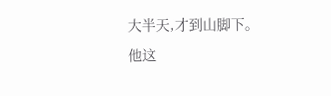大半天,才到山脚下。
他这